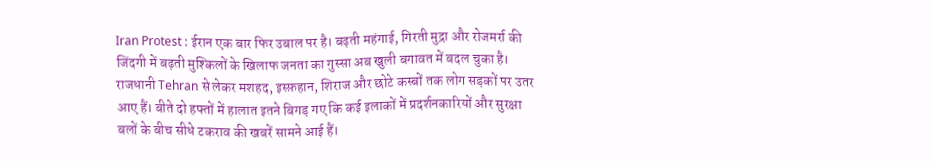Iran Protest : ईरान एक बार फिर उबाल पर है। बढ़ती महंगाई, गिरती मुद्रा और रोजमर्रा की जिंदगी में बढ़ती मुश्किलों के खिलाफ जनता का गुस्सा अब खुली बगावत में बदल चुका है। राजधानी Tehran से लेकर मशहद, इस्फ़हान, शिराज और छोटे कस्बों तक लोग सड़कों पर उतर आए हैं। बीते दो हफ्तों में हालात इतने बिगड़ गए कि कई इलाकों में प्रदर्शनकारियों और सुरक्षा बलों के बीच सीधे टकराव की खबरें सामने आई हैं।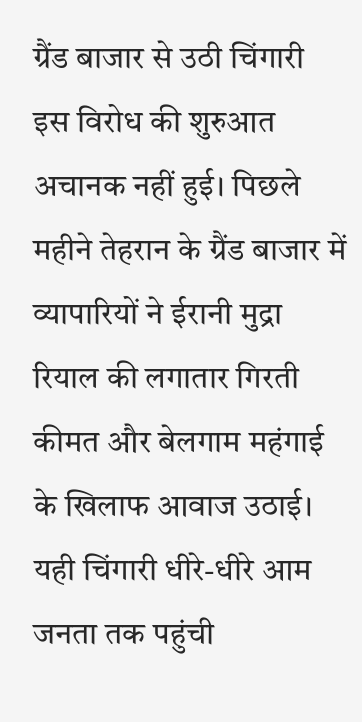ग्रैंड बाजार से उठी चिंगारी
इस विरोध की शुरुआत अचानक नहीं हुई। पिछले महीने तेहरान के ग्रैंड बाजार में व्यापारियों ने ईरानी मुद्रा रियाल की लगातार गिरती कीमत और बेलगाम महंगाई के खिलाफ आवाज उठाई। यही चिंगारी धीरे-धीरे आम जनता तक पहुंची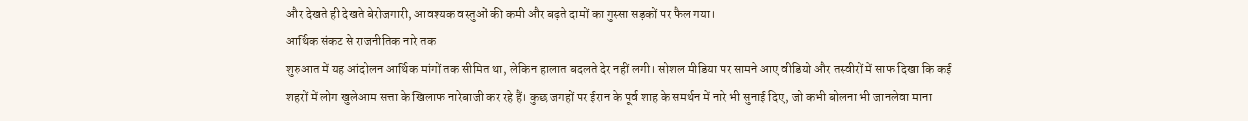और देखते ही देखते बेरोजगारी, आवश्यक वस्तुओं की कमी और बढ़ते दामों का गुस्सा सड़कों पर फैल गया।
आर्थिक संकट से राजनीतिक नारे तक
शुरुआत में यह आंदोलन आर्थिक मांगों तक सीमित था, लेकिन हालात बदलते देर नहीं लगी। सोशल मीडिया पर सामने आए वीडियो और तस्वीरों में साफ दिखा कि कई शहरों में लोग खुलेआम सत्ता के खिलाफ नारेबाजी कर रहे हैं। कुछ जगहों पर ईरान के पूर्व शाह के समर्थन में नारे भी सुनाई दिए, जो कभी बोलना भी जानलेवा माना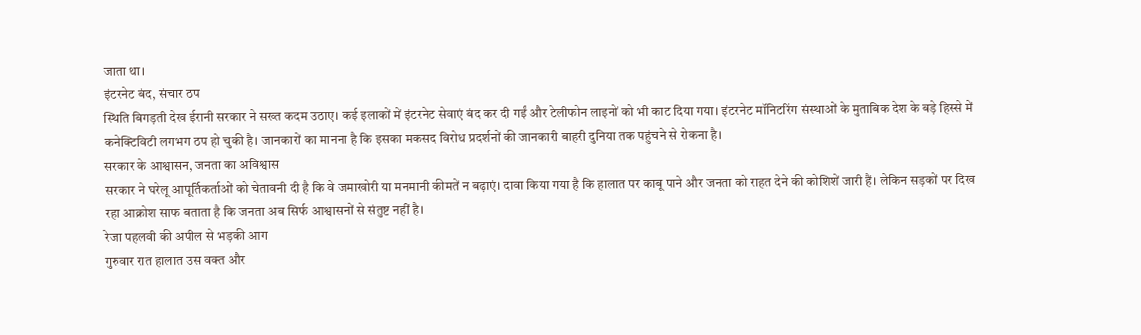जाता था।
इंटरनेट बंद, संचार ठप
स्थिति बिगड़ती देख ईरानी सरकार ने सख्त कदम उठाए। कई इलाकों में इंटरनेट सेवाएं बंद कर दी गईं और टेलीफोन लाइनों को भी काट दिया गया। इंटरनेट मॉनिटरिंग संस्थाओं के मुताबिक देश के बड़े हिस्से में कनेक्टिविटी लगभग ठप हो चुकी है। जानकारों का मानना है कि इसका मकसद विरोध प्रदर्शनों की जानकारी बाहरी दुनिया तक पहुंचने से रोकना है।
सरकार के आश्वासन, जनता का अविश्वास
सरकार ने घरेलू आपूर्तिकर्ताओं को चेतावनी दी है कि वे जमाखोरी या मनमानी कीमतें न बढ़ाएं। दावा किया गया है कि हालात पर काबू पाने और जनता को राहत देने की कोशिशें जारी हैं। लेकिन सड़कों पर दिख रहा आक्रोश साफ बताता है कि जनता अब सिर्फ आश्वासनों से संतुष्ट नहीं है।
रेजा पहलवी की अपील से भड़की आग
गुरुवार रात हालात उस वक्त और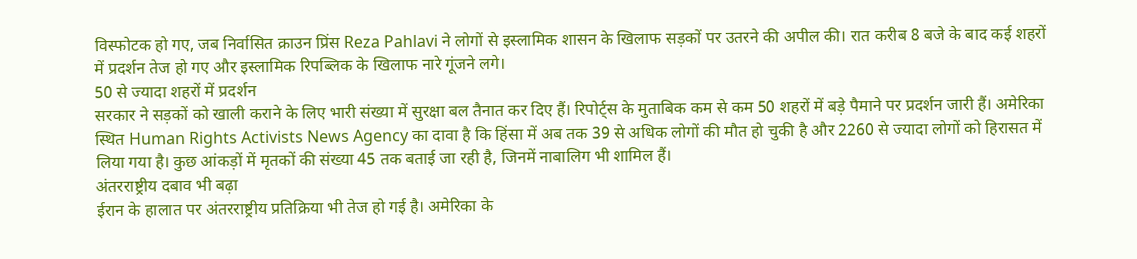विस्फोटक हो गए, जब निर्वासित क्राउन प्रिंस Reza Pahlavi ने लोगों से इस्लामिक शासन के खिलाफ सड़कों पर उतरने की अपील की। रात करीब 8 बजे के बाद कई शहरों में प्रदर्शन तेज हो गए और इस्लामिक रिपब्लिक के खिलाफ नारे गूंजने लगे।
50 से ज्यादा शहरों में प्रदर्शन
सरकार ने सड़कों को खाली कराने के लिए भारी संख्या में सुरक्षा बल तैनात कर दिए हैं। रिपोर्ट्स के मुताबिक कम से कम 50 शहरों में बड़े पैमाने पर प्रदर्शन जारी हैं। अमेरिका स्थित Human Rights Activists News Agency का दावा है कि हिंसा में अब तक 39 से अधिक लोगों की मौत हो चुकी है और 2260 से ज्यादा लोगों को हिरासत में लिया गया है। कुछ आंकड़ों में मृतकों की संख्या 45 तक बताई जा रही है, जिनमें नाबालिग भी शामिल हैं।
अंतरराष्ट्रीय दबाव भी बढ़ा
ईरान के हालात पर अंतरराष्ट्रीय प्रतिक्रिया भी तेज हो गई है। अमेरिका के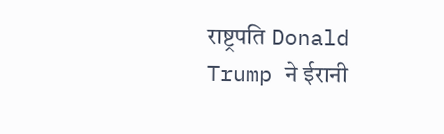राष्ट्रपति Donald Trump ने ईरानी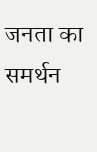जनता का समर्थन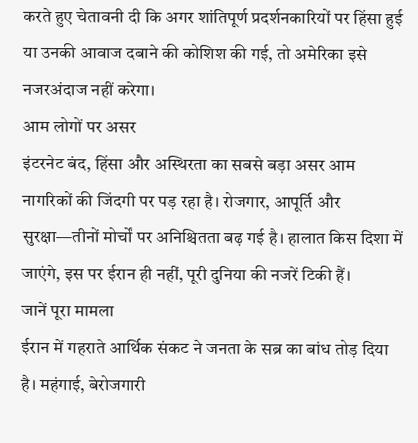करते हुए चेतावनी दी कि अगर शांतिपूर्ण प्रदर्शनकारियों पर हिंसा हुई या उनकी आवाज दबाने की कोशिश की गई, तो अमेरिका इसे नजरअंदाज नहीं करेगा।
आम लोगों पर असर
इंटरनेट बंद, हिंसा और अस्थिरता का सबसे बड़ा असर आम नागरिकों की जिंदगी पर पड़ रहा है। रोजगार, आपूर्ति और सुरक्षा—तीनों मोर्चों पर अनिश्चितता बढ़ गई है। हालात किस दिशा में जाएंगे, इस पर ईरान ही नहीं, पूरी दुनिया की नजरें टिकी हैं।
जानें पूरा मामला
ईरान में गहराते आर्थिक संकट ने जनता के सब्र का बांध तोड़ दिया है। महंगाई, बेरोजगारी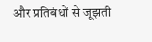और प्रतिबंधों से जूझती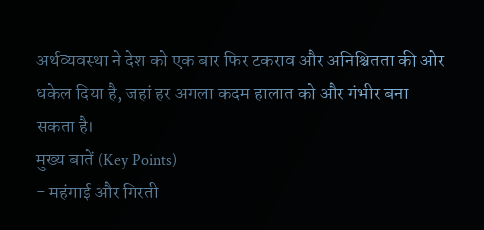अर्थव्यवस्था ने देश को एक बार फिर टकराव और अनिश्चितता की ओर धकेल दिया है, जहां हर अगला कदम हालात को और गंभीर बना सकता है।
मुख्य बातें (Key Points)
- महंगाई और गिरती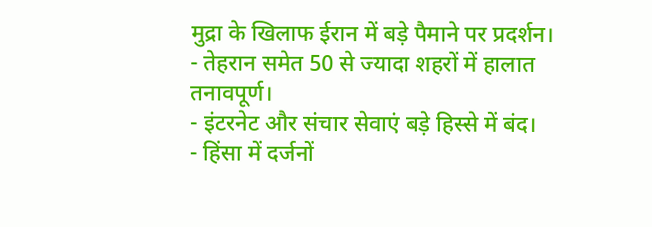मुद्रा के खिलाफ ईरान में बड़े पैमाने पर प्रदर्शन।
- तेहरान समेत 50 से ज्यादा शहरों में हालात तनावपूर्ण।
- इंटरनेट और संचार सेवाएं बड़े हिस्से में बंद।
- हिंसा में दर्जनों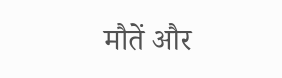मौतें और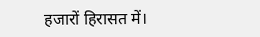हजारों हिरासत में।